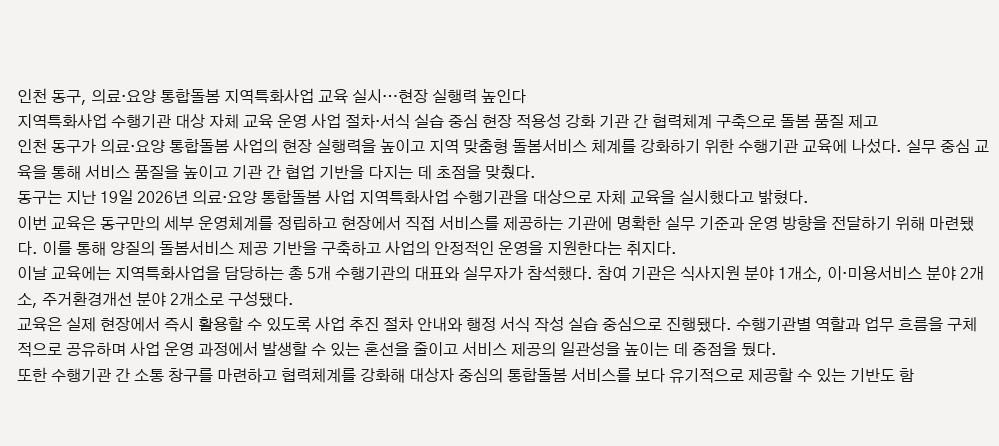인천 동구, 의료·요양 통합돌봄 지역특화사업 교육 실시…현장 실행력 높인다
지역특화사업 수행기관 대상 자체 교육 운영 사업 절차·서식 실습 중심 현장 적용성 강화 기관 간 협력체계 구축으로 돌봄 품질 제고
인천 동구가 의료·요양 통합돌봄 사업의 현장 실행력을 높이고 지역 맞춤형 돌봄서비스 체계를 강화하기 위한 수행기관 교육에 나섰다. 실무 중심 교육을 통해 서비스 품질을 높이고 기관 간 협업 기반을 다지는 데 초점을 맞췄다.
동구는 지난 19일 2026년 의료·요양 통합돌봄 사업 지역특화사업 수행기관을 대상으로 자체 교육을 실시했다고 밝혔다.
이번 교육은 동구만의 세부 운영체계를 정립하고 현장에서 직접 서비스를 제공하는 기관에 명확한 실무 기준과 운영 방향을 전달하기 위해 마련됐다. 이를 통해 양질의 돌봄서비스 제공 기반을 구축하고 사업의 안정적인 운영을 지원한다는 취지다.
이날 교육에는 지역특화사업을 담당하는 총 5개 수행기관의 대표와 실무자가 참석했다. 참여 기관은 식사지원 분야 1개소, 이·미용서비스 분야 2개소, 주거환경개선 분야 2개소로 구성됐다.
교육은 실제 현장에서 즉시 활용할 수 있도록 사업 추진 절차 안내와 행정 서식 작성 실습 중심으로 진행됐다. 수행기관별 역할과 업무 흐름을 구체적으로 공유하며 사업 운영 과정에서 발생할 수 있는 혼선을 줄이고 서비스 제공의 일관성을 높이는 데 중점을 뒀다.
또한 수행기관 간 소통 창구를 마련하고 협력체계를 강화해 대상자 중심의 통합돌봄 서비스를 보다 유기적으로 제공할 수 있는 기반도 함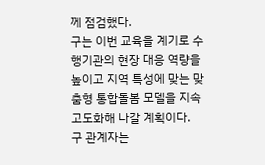께 점검했다.
구는 이번 교육을 계기로 수행기관의 현장 대응 역량을 높이고 지역 특성에 맞는 맞춤형 통합돌봄 모델을 지속 고도화해 나갈 계획이다.
구 관계자는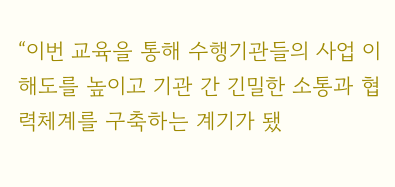“이번 교육을 통해 수행기관들의 사업 이해도를 높이고 기관 간 긴밀한 소통과 협력체계를 구축하는 계기가 됐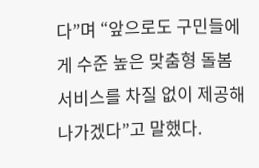다”며 “앞으로도 구민들에게 수준 높은 맞춤형 돌봄 서비스를 차질 없이 제공해 나가겠다”고 말했다.